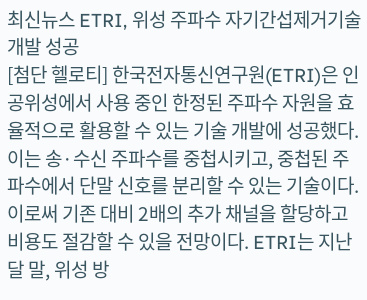최신뉴스 ETRI, 위성 주파수 자기간섭제거기술 개발 성공
[첨단 헬로티] 한국전자통신연구원(ETRI)은 인공위성에서 사용 중인 한정된 주파수 자원을 효율적으로 활용할 수 있는 기술 개발에 성공했다. 이는 송·수신 주파수를 중첩시키고, 중첩된 주파수에서 단말 신호를 분리할 수 있는 기술이다. 이로써 기존 대비 2배의 추가 채널을 할당하고 비용도 절감할 수 있을 전망이다. ETRI는 지난달 말, 위성 방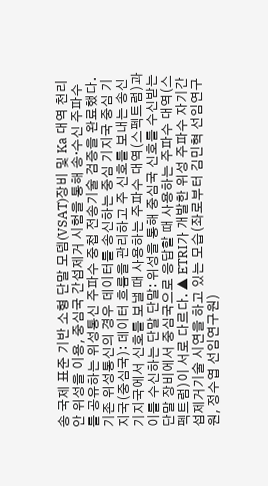송 국제 표준 기반 소형 단말 모뎀(VSAT)장비 및 Ka 대역 천리안 위성을 이용, 중심국 간섭제거 시험을 통해 송·수신 주파수를 공유하는 위성통신 주파수 중첩 전송기술 검증을 완료했다. 기존 위성통신의 경우 데이터를 송신하는 중심 기지국 중심 기지국(중심국): 데이터 흐름을 관리하고 주 신호를 보내는 송신 기지국에서 신호를 보낼 때 사용하는 주파수 대역(스펙트럼)과 이를 수신하는 단말 단말: 위성을 통해 중심국 신호를 수신받는 단말 장비에서 중심국으로 응답할 때 사용하는 주파수 대역(스펙트럼)이 서로 다르다. ▲ ETRI가 개발한 위성 주파수 자기간섭제거기술 시연을 하고 있는 모습(좌로부터 김민혁 선임연구원, 정수엽 선임연구원)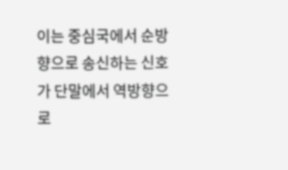이는 중심국에서 순방향으로 송신하는 신호가 단말에서 역방향으로